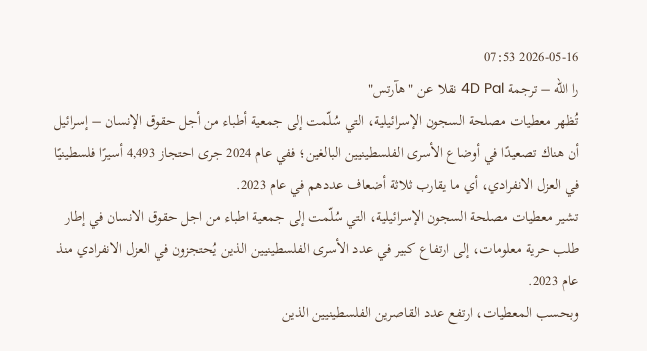2026-05-16 07:53
را الله – ترجمة 4D Pal نقلا عن "هآرتس"
تُظهر معطيات مصلحة السجون الإسرائيلية، التي سُلّمت إلى جمعية أطباء من أجل حقوق الإنسان – إسرائيل أن هناك تصعيدًا في أوضاع الأسرى الفلسطينيين البالغين؛ ففي عام 2024 جرى احتجاز 4,493 أسيرًا فلسطينيًا في العزل الانفرادي، أي ما يقارب ثلاثة أضعاف عددهم في عام 2023.
تشير معطيات مصلحة السجون الإسرائيلية، التي سُلّمت إلى جمعية اطباء من اجل حقوق الانسان في إطار طلب حرية معلومات، إلى ارتفاع كبير في عدد الأسرى الفلسطينيين الذين يُحتجزون في العزل الانفرادي منذ عام 2023.
وبحسب المعطيات، ارتفع عدد القاصرين الفلسطينيين الذين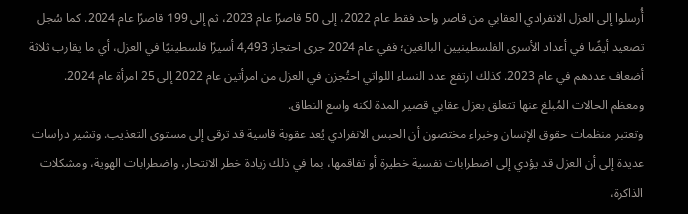أُرسلوا إلى العزل الانفرادي العقابي من قاصر واحد فقط عام 2022، إلى 50 قاصرًا عام 2023، ثم إلى 199 قاصرًا عام 2024. كما سُجل تصعيد أيضًا في أعداد الأسرى الفلسطينيين البالغين؛ ففي عام 2024 جرى احتجاز 4,493 أسيرًا فلسطينيًا في العزل، أي ما يقارب ثلاثة أضعاف عددهم في عام 2023. كذلك ارتفع عدد النساء اللواتي احتُجزن في العزل من امرأتين عام 2022 إلى 25 امرأة عام 2024.
ومعظم الحالات المُبلغ عنها تتعلق بعزل عقابي قصير المدة لكنه واسع النطاق.
وتعتبر منظمات حقوق الإنسان وخبراء مختصون أن الحبس الانفرادي يُعد عقوبة قاسية قد ترقى إلى مستوى التعذيب. وتشير دراسات عديدة إلى أن العزل قد يؤدي إلى اضطرابات نفسية خطيرة أو تفاقمها، بما في ذلك زيادة خطر الانتحار، واضطرابات الهوية، ومشكلات الذاكرة،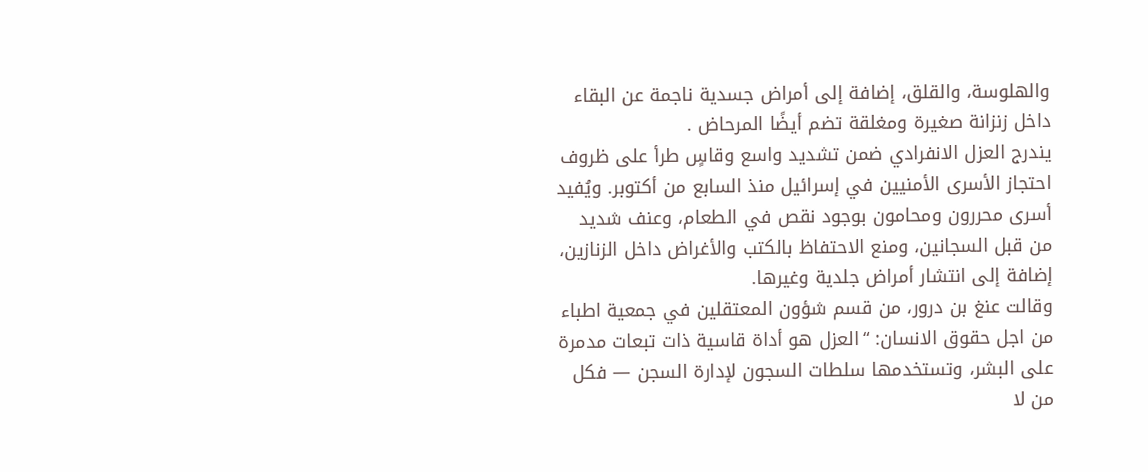والهلوسة، والقلق، إضافة إلى أمراض جسدية ناجمة عن البقاء داخل زنزانة صغيرة ومغلقة تضم أيضًا المرحاض .
يندرج العزل الانفرادي ضمن تشديد واسع وقاسٍ طرأ على ظروف احتجاز الأسرى الأمنيين في إسرائيل منذ السابع من أكتوبر. ويُفيد أسرى محررون ومحامون بوجود نقص في الطعام، وعنف شديد من قبل السجانين، ومنع الاحتفاظ بالكتب والأغراض داخل الزنازين، إضافة إلى انتشار أمراض جلدية وغيرها.
وقالت عنغ بن درور، من قسم شؤون المعتقلين في جمعية اطباء من اجل حقوق الانسان: “العزل هو أداة قاسية ذات تبعات مدمرة على البشر، وتستخدمها سلطات السجون لإدارة السجن — فكل من لا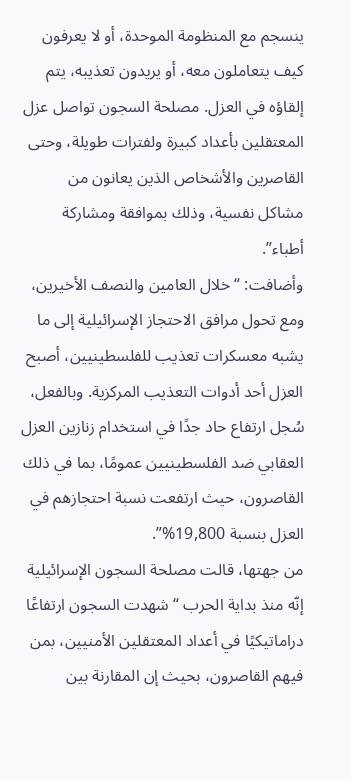ينسجم مع المنظومة الموحدة، أو لا يعرفون كيف يتعاملون معه، أو يريدون تعذيبه، يتم إلقاؤه في العزل. مصلحة السجون تواصل عزل المعتقلين بأعداد كبيرة ولفترات طويلة، وحتى القاصرين والأشخاص الذين يعانون من مشاكل نفسية، وذلك بموافقة ومشاركة أطباء”.
وأضافت: “خلال العامين والنصف الأخيرين، ومع تحول مرافق الاحتجاز الإسرائيلية إلى ما يشبه معسكرات تعذيب للفلسطينيين، أصبح العزل أحد أدوات التعذيب المركزية. وبالفعل، سُجل ارتفاع حاد جدًا في استخدام زنازين العزل العقابي ضد الفلسطينيين عمومًا، بما في ذلك القاصرون، حيث ارتفعت نسبة احتجازهم في العزل بنسبة 19,800%”.
من جهتها، قالت مصلحة السجون الإسرائيلية إنّه منذ بداية الحرب “شهدت السجون ارتفاعًا دراماتيكيًا في أعداد المعتقلين الأمنيين، بمن فيهم القاصرون، بحيث إن المقارنة بين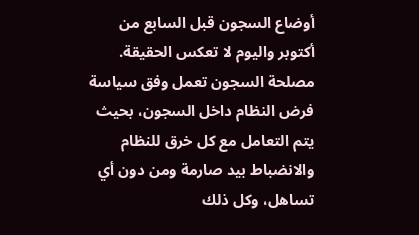أوضاع السجون قبل السابع من أكتوبر واليوم لا تعكس الحقيقة. مصلحة السجون تعمل وفق سياسة فرض النظام داخل السجون، بحيث يتم التعامل مع كل خرق للنظام والانضباط بيد صارمة ومن دون أي تساهل، وكل ذلك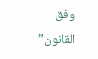وفق القانون”